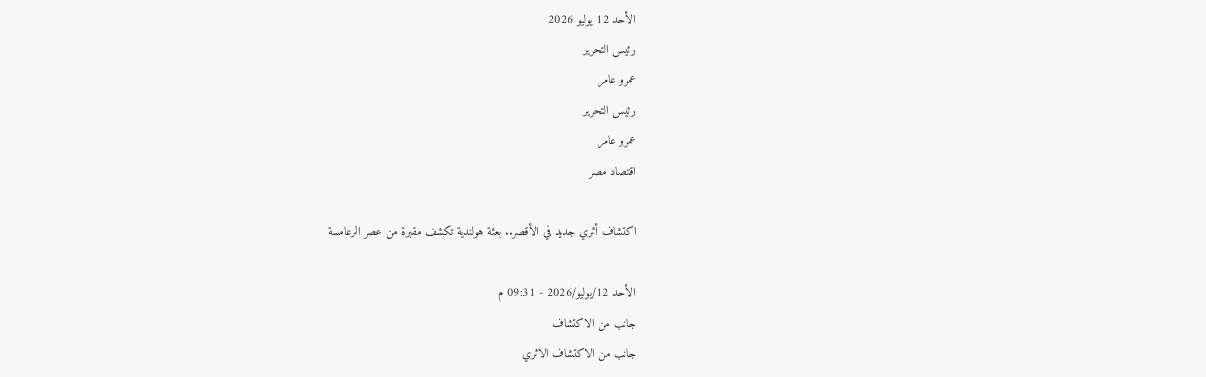الأحد 12 يوليو 2026
رئيس التحرير
عمرو عامر
رئيس التحرير
عمرو عامر
اقتصاد مصر

اكتشاف أثري جديد في الأقصر.. بعثة هولندية تكشف مقبرة من عصر الرعامسة

الأحد 12/يوليو/2026 - 09:31 م
جانب من الاكتشاف
جانب من الاكتشاف الاثري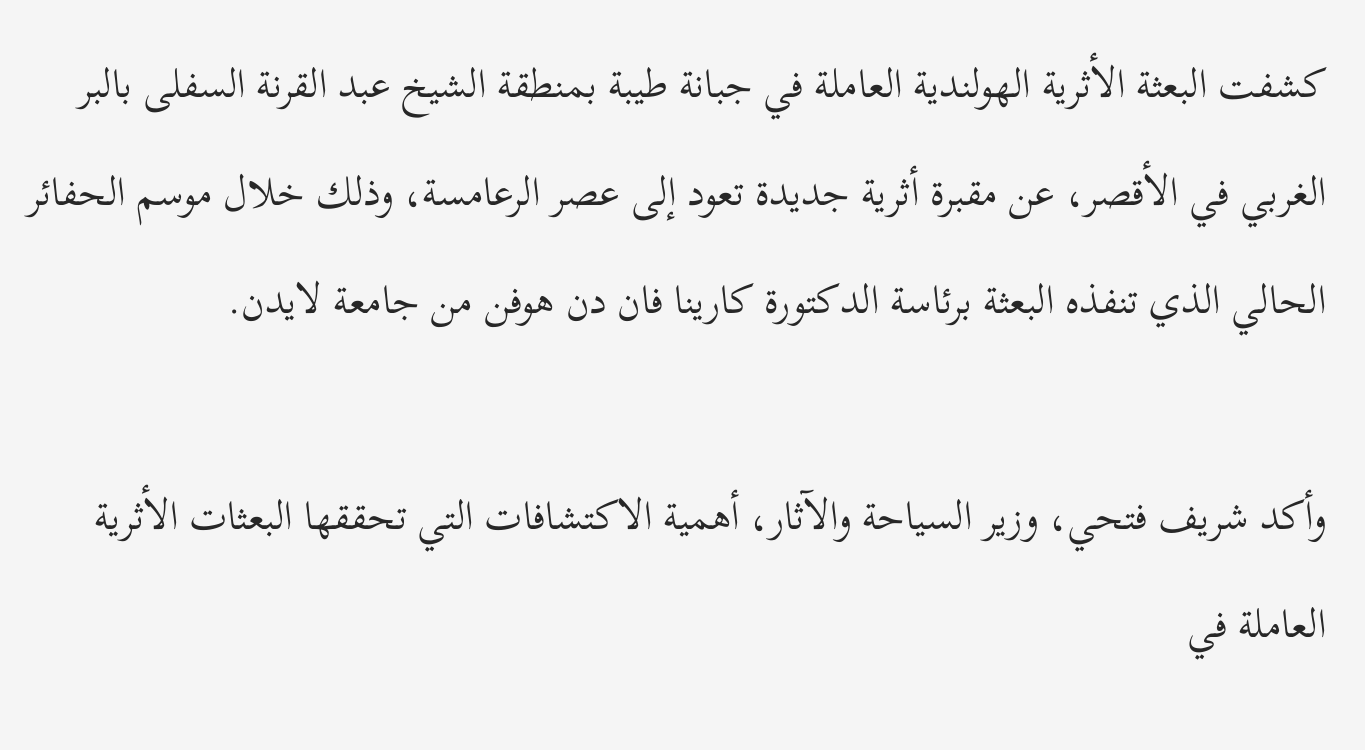كشفت البعثة الأثرية الهولندية العاملة في جبانة طيبة بمنطقة الشيخ عبد القرنة السفلى بالبر الغربي في الأقصر، عن مقبرة أثرية جديدة تعود إلى عصر الرعامسة، وذلك خلال موسم الحفائر الحالي الذي تنفذه البعثة برئاسة الدكتورة كارينا فان دن هوفن من جامعة لايدن.

وأكد شريف فتحي، وزير السياحة والآثار، أهمية الاكتشافات التي تحققها البعثات الأثرية العاملة في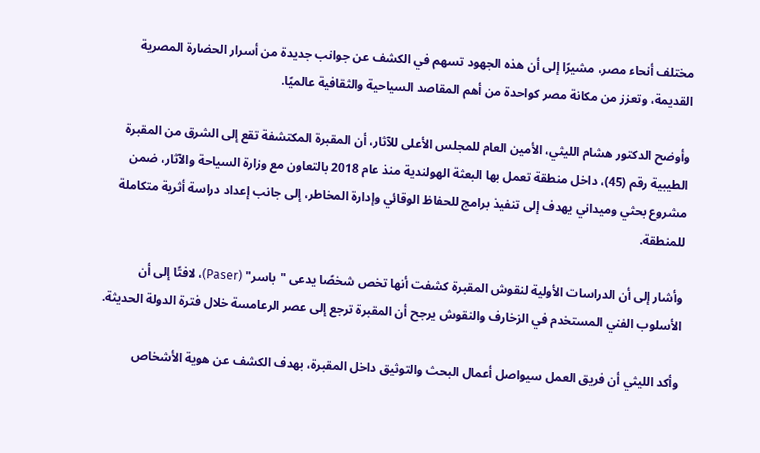مختلف أنحاء مصر، مشيرًا إلى أن هذه الجهود تسهم في الكشف عن جوانب جديدة من أسرار الحضارة المصرية القديمة، وتعزز من مكانة مصر كواحدة من أهم المقاصد السياحية والثقافية عالميًا.

وأوضح الدكتور هشام الليثي، الأمين العام للمجلس الأعلى للآثار، أن المقبرة المكتشفة تقع إلى الشرق من المقبرة الطيبية رقم (45)، داخل منطقة تعمل بها البعثة الهولندية منذ عام 2018 بالتعاون مع وزارة السياحة والآثار، ضمن مشروع بحثي وميداني يهدف إلى تنفيذ برامج للحفاظ الوقائي وإدارة المخاطر، إلى جانب إعداد دراسة أثرية متكاملة للمنطقة.

وأشار إلى أن الدراسات الأولية لنقوش المقبرة كشفت أنها تخص شخصًا يدعى "باسر" (Paser)، لافتًا إلى أن الأسلوب الفني المستخدم في الزخارف والنقوش يرجح أن المقبرة ترجع إلى عصر الرعامسة خلال فترة الدولة الحديثة.

وأكد الليثي أن فريق العمل سيواصل أعمال البحث والتوثيق داخل المقبرة، بهدف الكشف عن هوية الأشخاص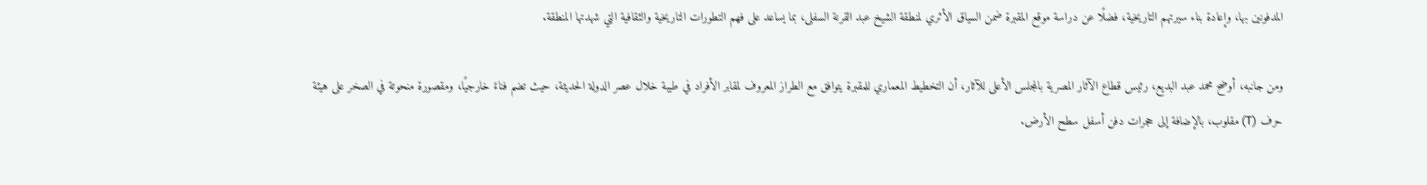المدفونين بها، وإعادة بناء سيرتهم التاريخية، فضلًا عن دراسة موقع المقبرة ضمن السياق الأثري لمنطقة الشيخ عبد القرنة السفلى، بما يساعد على فهم التطورات التاريخية والثقافية التي شهدتها المنطقة.

ومن جانبه، أوضح محمد عبد البديع، رئيس قطاع الآثار المصرية بالمجلس الأعلى للآثار، أن التخطيط المعماري للمقبرة يتوافق مع الطراز المعروف لمقابر الأفراد في طيبة خلال عصر الدولة الحديثة، حيث تضم فناءً خارجيًا، ومقصورة منحوتة في الصخر على هيئة حرف (T) مقلوب، بالإضافة إلى حجرات دفن أسفل سطح الأرض.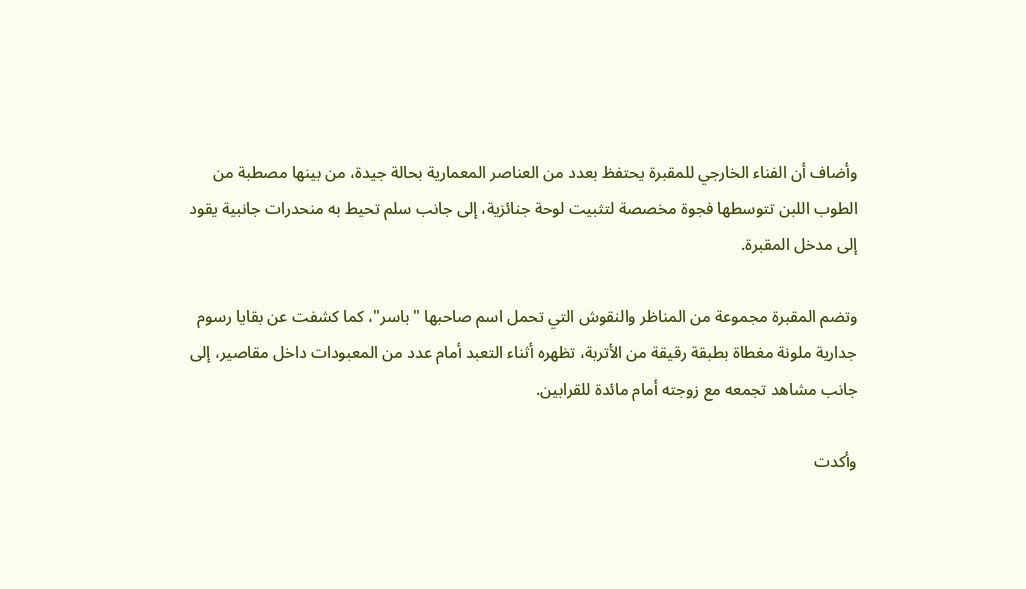وأضاف أن الفناء الخارجي للمقبرة يحتفظ بعدد من العناصر المعمارية بحالة جيدة، من بينها مصطبة من الطوب اللبن تتوسطها فجوة مخصصة لتثبيت لوحة جنائزية، إلى جانب سلم تحيط به منحدرات جانبية يقود إلى مدخل المقبرة.

وتضم المقبرة مجموعة من المناظر والنقوش التي تحمل اسم صاحبها "باسر"، كما كشفت عن بقايا رسوم جدارية ملونة مغطاة بطبقة رقيقة من الأتربة، تظهره أثناء التعبد أمام عدد من المعبودات داخل مقاصير، إلى جانب مشاهد تجمعه مع زوجته أمام مائدة للقرابين.

وأكدت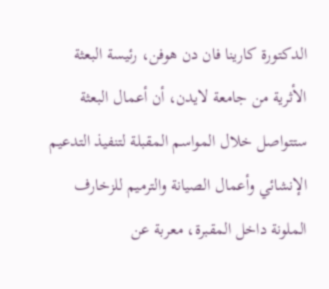الدكتورة كارينا فان دن هوفن، رئيسة البعثة الأثرية من جامعة لايدن، أن أعمال البعثة ستتواصل خلال المواسم المقبلة لتنفيذ التدعيم الإنشائي وأعمال الصيانة والترميم للزخارف الملونة داخل المقبرة، معربة عن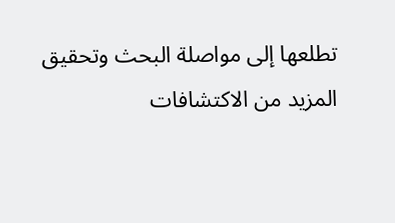تطلعها إلى مواصلة البحث وتحقيق المزيد من الاكتشافات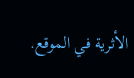الأثرية في الموقع.